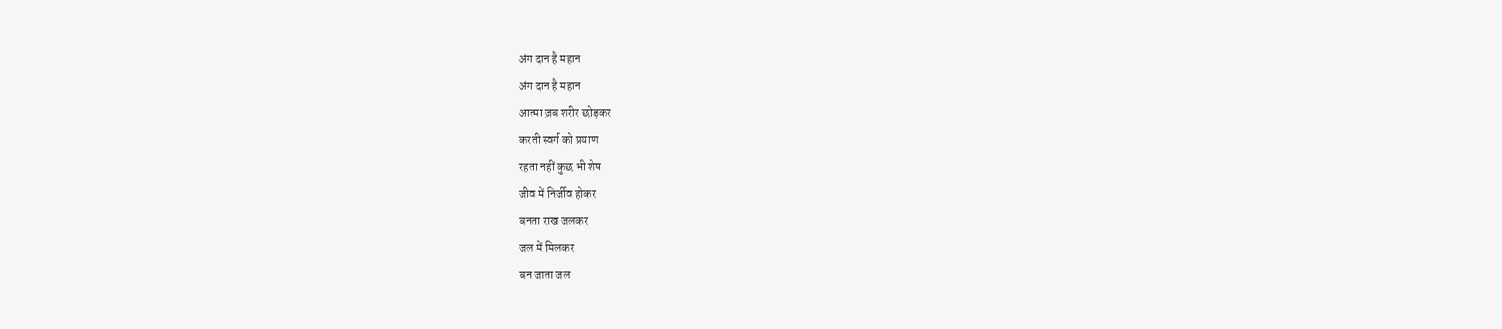अंग दान है महान
अंग दान है महान
आत्मा ज़ब शरीर छोड़कर
करती स्वर्ग को प्रयाण
रहता नहीं कुछ भी शेष
जीव में निर्जीव होकर
बनता राख जलकर
जल में मिलकर
बन जाता जल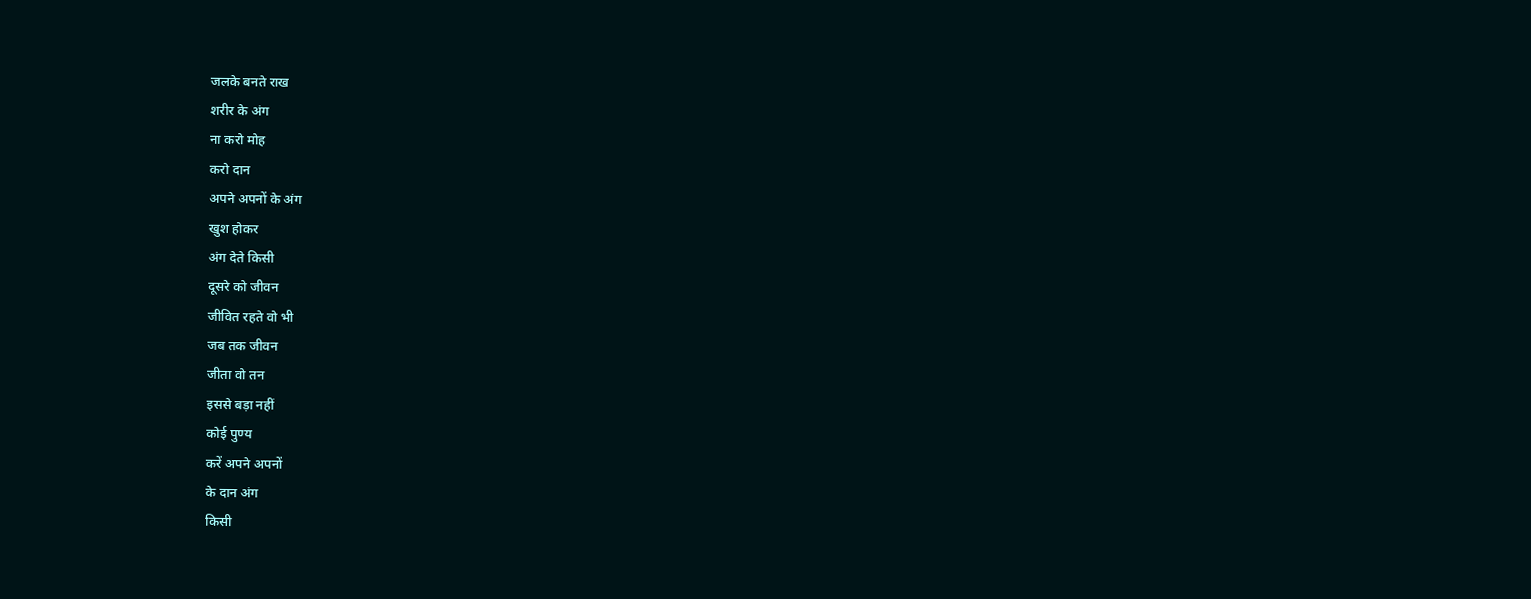जलके बनते राख
शरीर के अंग
ना करो मोह
करो दान
अपने अपनों के अंग
खुश होकर
अंग देते किसी
दूसरे को जीवन
जीवित रहते वो भी
जब तक जीवन
जीता वो तन
इससे बड़ा नहीं
कोई पुण्य
करें अपने अपनों
के दान अंग
किसी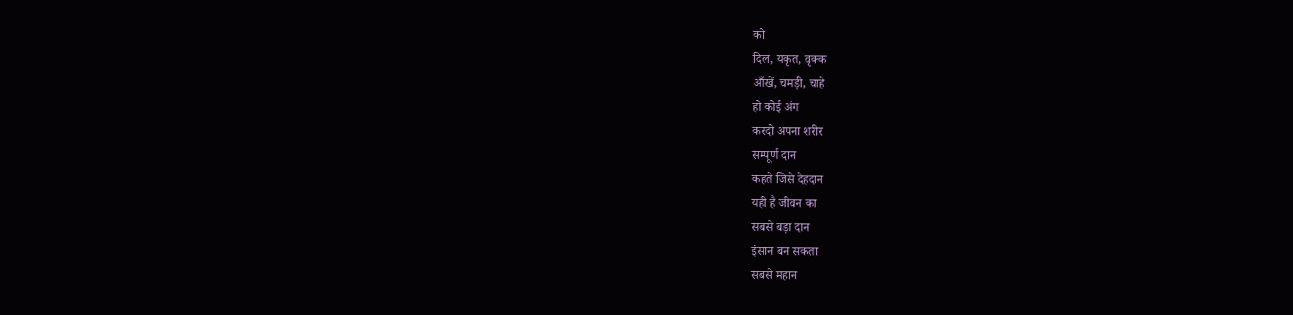को
दिल, यकृत, वृक्क
आँखें, चमड़ी, चाहे
हो कोई अंग
करदो अपना शरीर
सम्पूर्ण दान
कहते जिसे देहदान
यही है जीवन का
सबसे बड़ा दान
इंसान बन सकता
सबसे महान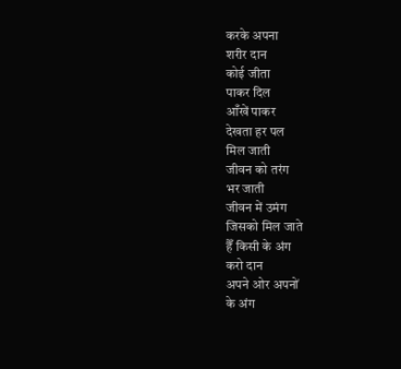करके अपना
शरीर दान
कोई जीता
पाकर दिल
आँखें पाकर
देखता हर पल
मिल जाती
जीवन को तरंग
भर जाती
जीवन में उमंग
जिसको मिल जाते
हैँ किसी के अंग
करो दान
अपने ओर अपनों
के अंग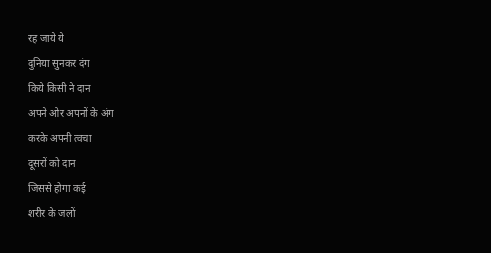रह जाये ये
दुनिया सुनकर दंग
किये किसी ने दान
अपने ओर अपनों के अंग
करके अपनी त्वचा
दूसरों को दान
जिससे होगा कई
शरीर के जलों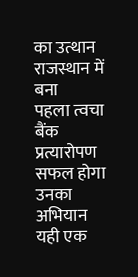का उत्थान
राजस्थान में बना
पहला त्वचा
बैंक प्रत्यारोपण
सफल होगा
उनका अभियान
यही एक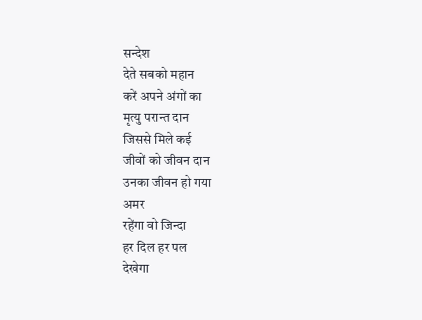सन्देश
देते सबको महान
करें अपने अंगों का
मृत्यु परान्त दान
जिससे मिले कई
जीवों को जीवन दान
उनका जीवन हो गया
अमर
रहेंगा वो जिन्दा
हर दिल हर पल
देखेगा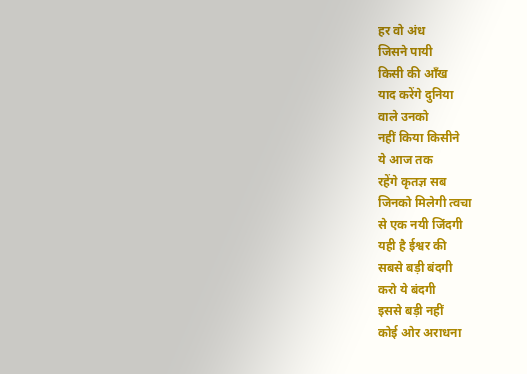हर वो अंध
जिसने पायी
किसी की आँख
याद करेंगे दुनिया
वाले उनको
नहीं किया किसीने
ये आज तक
रहेंगे कृतज्ञ सब
जिनको मिलेगी त्वचा
से एक नयी जिंदगी
यही है ईश्वर की
सबसे बड़ी बंदगी
करो ये बंदगी
इससे बड़ी नहीं
कोई ओर अराधना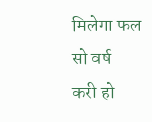मिलेगा फल सो वर्ष
करी हो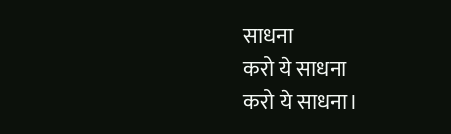साधना
करो ये साधना
करो ये साधना।